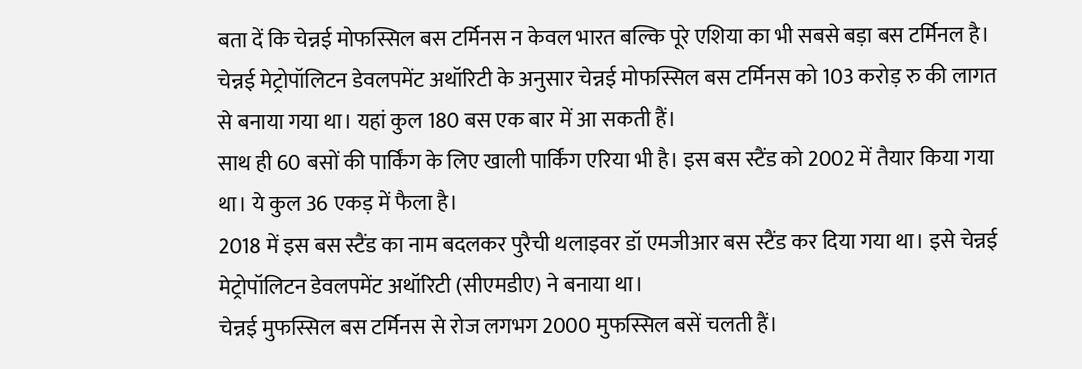बता दें कि चेन्नई मोफस्सिल बस टर्मिनस न केवल भारत बल्कि पूरे एशिया का भी सबसे बड़ा बस टर्मिनल है।
चेन्नई मेट्रोपॉलिटन डेवलपमेंट अथॉरिटी के अनुसार चेन्नई मोफस्सिल बस टर्मिनस को 103 करोड़ रु की लागत से बनाया गया था। यहां कुल 180 बस एक बार में आ सकती हैं।
साथ ही 60 बसों की पार्किंग के लिए खाली पार्किंग एरिया भी है। इस बस स्टैंड को 2002 में तैयार किया गया था। ये कुल 36 एकड़ में फैला है।
2018 में इस बस स्टैंड का नाम बदलकर पुरैची थलाइवर डॉ एमजीआर बस स्टैंड कर दिया गया था। इसे चेन्नई मेट्रोपॉलिटन डेवलपमेंट अथॉरिटी (सीएमडीए) ने बनाया था।
चेन्नई मुफस्सिल बस टर्मिनस से रोज लगभग 2000 मुफस्सिल बसें चलती हैं।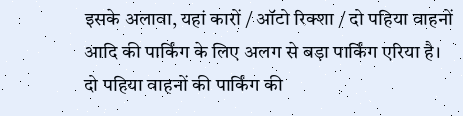इसके अलावा, यहां कारों / ऑटो रिक्शा / दो पहिया वाहनों आदि की पार्किंग के लिए अलग से बड़ा पार्किंग एरिया है।
दो पहिया वाहनों की पार्किंग की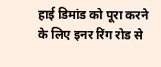हाई डिमांड को पूरा करने के लिए इनर रिंग रोड से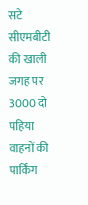सटे सीएमबीटी की खाली जगह पर 3000 दो पहिया वाहनों की पार्किंग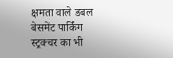क्षमता वाले डबल बेसमेंट पार्किंग स्ट्रक्चर का भी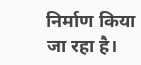निर्माण किया जा रहा है।